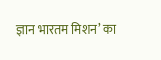ज्ञान भारतम मिशन’ का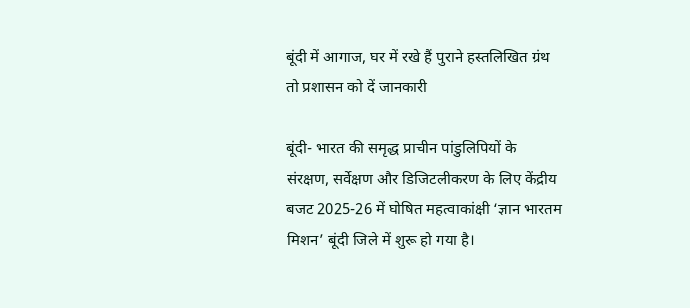बूंदी में आगाज, घर में रखे हैं पुराने हस्तलिखित ग्रंथ तो प्रशासन को दें जानकारी

बूंदी- भारत की समृद्ध प्राचीन पांडुलिपियों के संरक्षण, सर्वेक्षण और डिजिटलीकरण के लिए केंद्रीय बजट 2025-26 में घोषित महत्वाकांक्षी ‘ज्ञान भारतम मिशन’ बूंदी जिले में शुरू हो गया है।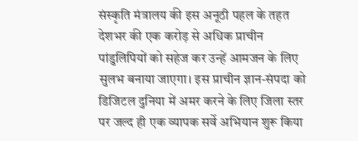संस्कृति मंत्रालय की इस अनूठी पहल के तहत देशभर की एक करोड़ से अधिक प्राचीन पांडुलिपियों को सहेज कर उन्हें आमजन के लिए सुलभ बनाया जाएगा। इस प्राचीन ज्ञान-संपदा को डिजिटल दुनिया में अमर करने के लिए जिला स्तर पर जल्द ही एक व्यापक सर्वे अभियान शुरू किया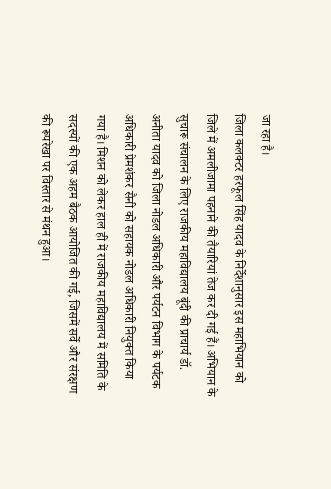जा रहा है।
जिला कलक्टर हरफूल सिंह यादव के निर्देशानुसार इस महाभियान को जिले में अमलीजामा पहनाने की तैयारियां तेज कर दी गई हैं। अभियान के सुचारू संचालन के लिए राजकीय महाविद्यालय बूंदी की प्राचार्य डॉ. अनीता यादव को जिला नोडल अधिकारी और पर्यटन विभाग के पर्यटक अधिकारी प्रेमशंकर सैनी को सहायक नोडल अधिकारी नियुक्त किया गया है। मिशन को लेकर हाल ही में राजकीय महाविद्यालय में समिति के सदस्यों की एक अहम बैठक आयोजित की गई, जिसमें सर्वे और संरक्षण की रूपरेखा पर विस्तार से मंथन हुआ।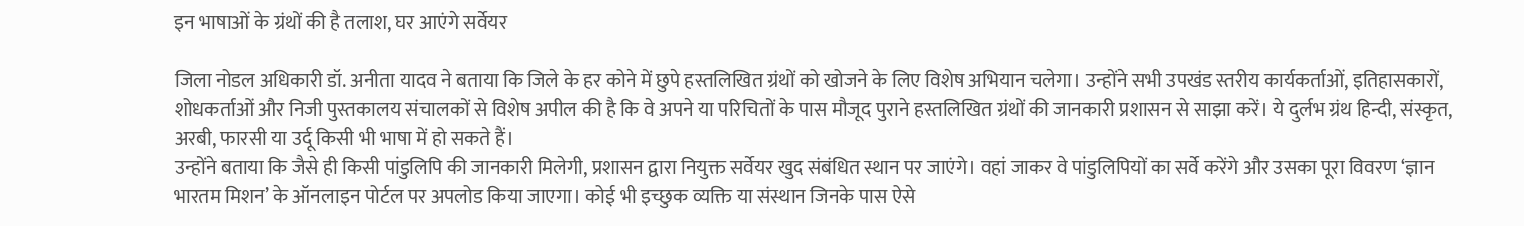इन भाषाओं के ग्रंथों की है तलाश, घर आएंगे सर्वेयर

जिला नोडल अधिकारी डॉ. अनीता यादव ने बताया कि जिले के हर कोने में छुपे हस्तलिखित ग्रंथों को खोजने के लिए विशेष अभियान चलेगा। उन्होंने सभी उपखंड स्तरीय कार्यकर्ताओं, इतिहासकारों, शोधकर्ताओं और निजी पुस्तकालय संचालकों से विशेष अपील की है कि वे अपने या परिचितों के पास मौजूद पुराने हस्तलिखित ग्रंथों की जानकारी प्रशासन से साझा करें। ये दुर्लभ ग्रंथ हिन्दी, संस्कृत, अरबी, फारसी या उर्दू किसी भी भाषा में हो सकते हैं।
उन्होंने बताया कि जैसे ही किसी पांडुलिपि की जानकारी मिलेगी, प्रशासन द्वारा नियुक्त सर्वेयर खुद संबंधित स्थान पर जाएंगे। वहां जाकर वे पांडुलिपियों का सर्वे करेंगे और उसका पूरा विवरण ‘ज्ञान भारतम मिशन’ के ऑनलाइन पोर्टल पर अपलोड किया जाएगा। कोई भी इच्छुक व्यक्ति या संस्थान जिनके पास ऐसे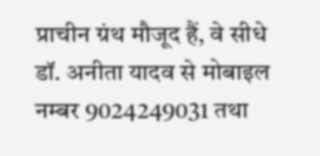प्राचीन ग्रंथ मौजूद हैं, वे सीधे डॉ. अनीता यादव से मोबाइल नम्‍बर 9024249031 तथा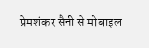प्रेमशंकर सैनी से मोबाइल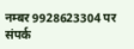नम्‍बर 9928623304 पर संपर्क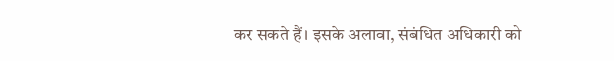कर सकते हैं। इसके अलावा, संबंधित अधिकारी को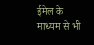ईमेल के माध्यम से भी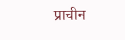प्राचीन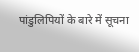पांडुलिपियों के बारे में सूचना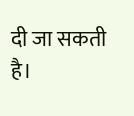दी जा सकती है।